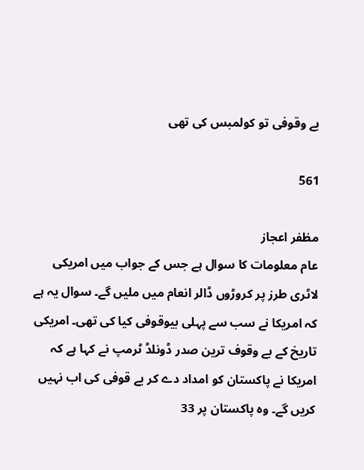بے وقوفی تو کولمبس کی تھی

561

مظفر اعجاز
عام معلومات کا سوال ہے جس کے جواب میں امریکی لاٹری طرز پر کروڑوں ڈالر انعام میں ملیں گے۔ سوال یہ ہے کہ امریکا نے سب سے پہلی بیوقوفی کیا کی تھی۔ امریکی تاریخ کے بے وقوف ترین صدر ڈونلڈ ٹرمپ نے کہا ہے کہ امریکا نے پاکستان کو امداد دے کر بے قوفی کی اب نہیں کریں گے۔ وہ پاکستان پر 33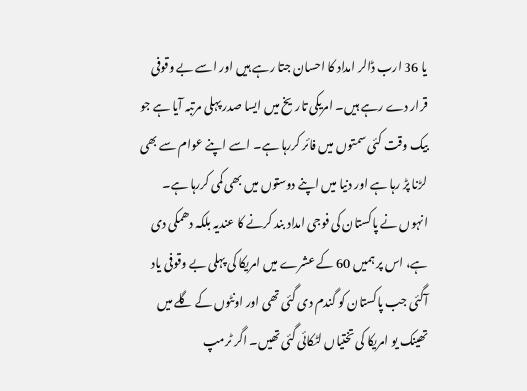یا 36 ارب ڈالر امداد کا احسان جتا رہے ہیں اور اسے بے وقوفی قرار دے رہے ہیں۔ امریکی تاریخ میں ایسا صدر پہلی مرتبہ آیا ہے جو بیک وقت کئی سمتوں میں فائر کررہا ہے۔ اسے اپنے عوام سے بھی لڑنا پڑ رہا ہے اور دنیا میں اپنے دوستوں میں بھی کمی کررہا ہے۔ انہوں نے پاکستان کی فوجی امداد بند کرنے کا عندیہ بلکہ دھمکی دی ہے، اس پر ہمیں 60 کے عشرے میں امریکا کی پہلی بے وقوفی یاد آگئی جب پاکستان کو گندم دی گئی تھی اور اونٹوں کے گلے میں تھینک یو امریکا کی تختیاں لٹکائی گئی تھیں۔ اگر ٹرمپ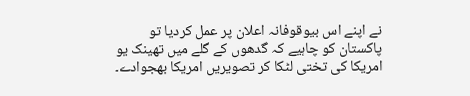نے اپنے اس بیوقوفانہ اعلان پر عمل کردیا تو پاکستان کو چاہیے کہ گدھوں کے گلے میں تھینک یو امریکا کی تختی لٹکا کر تصویریں امریکا بھجوادے۔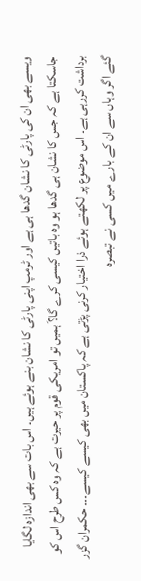ویسے بھی ان کی پارٹی کا نشان گدھا ہی ہے اور ٹرمپ اپنی پارٹی کا نشان بنے ہوئے ہیں۔ اس بات سے بھی اندازہ لگایا جاسکتا ہے کہ جس کا نشان ہی گدھا ہو وہ باتیں کیسی کرے گا؟َ ہمیں تو امریکی قوم پر حیرت ہے کہ وہ کس طرح اس کو برداشت کررہی ہے۔ اس موضوع پر لکھتے ہوئے ذرا اختیار کرنی پڑتی ہے کہ پاکستان میں بھی کیسے کیسے۔۔۔ حکمران گزر گئے اگر وہاں سے ان کے بارے میں کسی نے تبصرہ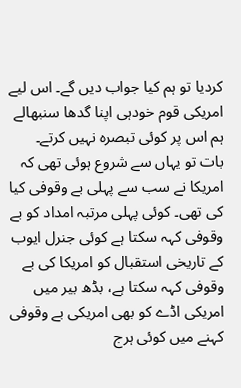کردیا تو ہم کیا جواب دیں گے۔ اس لیے امریکی قوم خودہی اپنا گدھا سنبھالے ہم اس پر کوئی تبصرہ نہیں کرتے۔
بات تو یہاں سے شروع ہوئی تھی کہ امریکا نے سب سے پہلی بے وقوفی کیا کی تھی۔ کوئی پہلی مرتبہ امداد کو بے وقوفی کہہ سکتا ہے کوئی جنرل ایوب کے تاریخی استقبال کو امریکا کی بے وقوفی کہہ سکتا ہے، بڈھ بیر میں امریکی اڈے کو بھی امریکی بے وقوفی کہنے میں کوئی ہرج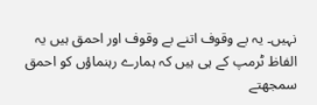نہیں۔ یہ بے وقوف اتنے بے وقوف اور احمق ہیں یہ الفاظ ٹرمپ کے ہی ہیں کہ ہمارے رہنماؤں کو احمق سمجھتے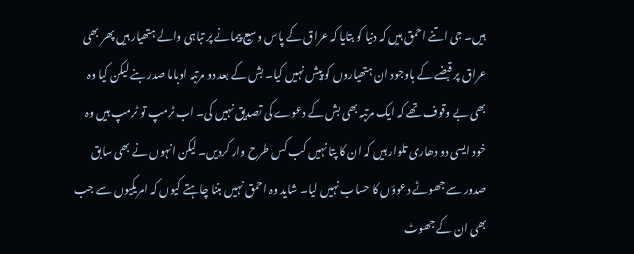ہیں۔ جی اتنے احمق ہیں کہ دنیا کو بتایا کہ عراق کے پاس وسیع پیمانے پر تباہی والے ہتھیار ہیں پھر بھی عراق پر قبضے کے باوجود ان ہتھیاروں کو پیش نہیں کیا۔ بش کے بعد دو مرتبہ اوباما صدر بنے لیکن کیا وہ بھی بے وقوف تھے کہ ایک مرتبہ بھی بش کے دعوے کی تصدیق نہیں کی۔ اب ٹرمپ تو ٹرمپ ہیں وہ خود ایسی دو دھاری تلوار ہیں کہ ان کا پتا نہیں کب کس طرح وار کردیں۔ لیکن انہوں نے بھی سابق صدور سے جھوٹے دعوؤں کا حساب نہیں لیا۔ شاید وہ احمق نہیں بننا چاہتے کیوں کہ امریکیوں سے جب بھی ان کے جھوٹ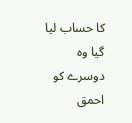کا حساب لیا گیا وہ دوسرے کو احمق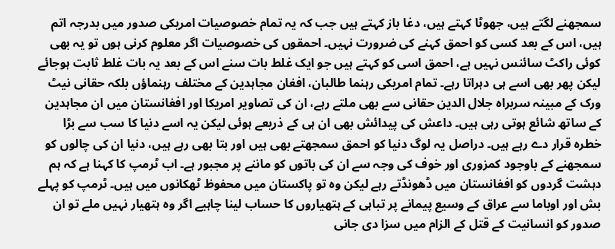سمجھنے لگتے ہیں، جھوٹا کہتے ہیں، دغا باز کہتے ہیں جب کہ یہ تمام خصوصیات امریکی صدور میں بدرجہ اتم ہیں، اس کے بعد کسی کو احمق کہنے کی ضرورت نہیں۔ احمقوں کی خصوصیات اگر معلوم کرنی ہوں تو یہ بھی کوئی راکٹ سائنس نہیں ہے، احمق اسی کو کہتے ہیں جو ایک غلط بات سنے اس کے بعد یہ بات غلط ثابت ہوجائے لیکن پھر بھی اسے ہی دہراتا رہے۔ تمام امریکی رہنما طالبان، افغان مجاہدین کے مختلف رہنماؤں بلکہ حقانی نیٹ ورک کے مبینہ سربراہ جلال الدین حقانی سے بھی ملتے رہے، ان کی تصاویر امریکا اور افغانستان میں ان مجاہدین کے ساتھ شائع ہوتی رہی ہیں۔ داعش کی پیدائش بھی ان ہی کے ذریعے ہوئی لیکن یہ اسے دنیا کا سب سے بڑا خطرہ قرار دے رہے ہیں۔ دراصل یہ لوگ دنیا کو احمق سمجھتے بھی ہیں اور بتا بھی رہے ہیں، دنیا ان کی چالوں کو سمجھنے کے باوجود کمزوری اور خوف کی وجہ سے ان کی باتوں کو ماننے پر مجبور ہے۔ اب ٹرمپ کا کہنا ہے کہ ہم دہشت گردوں کو افغانستان میں ڈھونڈتے رہے لیکن وہ تو پاکستان میں محفوظ ٹھکانوں میں ہیں۔ ٹرمپ کو پہلے بش اور اوباما سے عراق کے وسیع پیمانے پر تباہی کے ہتھیاروں کا حساب لینا چاہیے اگر وہ ہتھیار نہیں ملے تو ان صدور کو انسانیت کے قتل کے الزام میں سزا دی جانی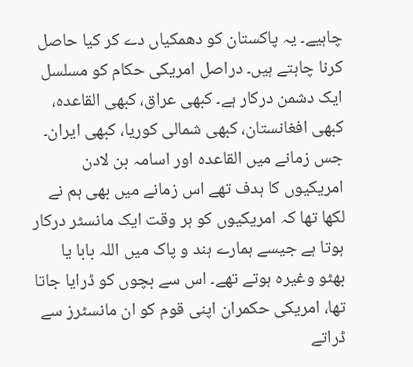چاہیے۔ یہ پاکستان کو دھمکیاں دے کر کیا حاصل کرنا چاہتے ہیں۔ دراصل امریکی حکام کو مسلسل ایک دشمن درکار ہے۔ کبھی عراق، کبھی القاعدہ، کبھی افغانستان، کبھی شمالی کوریا، کبھی ایران۔ جس زمانے میں القاعدہ اور اسامہ بن لادن امریکیوں کا ہدف تھے اس زمانے میں بھی ہم نے لکھا تھا کہ امریکیوں کو ہر وقت ایک مانسٹر درکار ہوتا ہے جیسے ہمارے ہند و پاک میں اللہ بابا یا بھٹو وغیرہ ہوتے تھے۔ اس سے بچوں کو ڈرایا جاتا تھا، امریکی حکمران اپنی قوم کو ان مانسٹرز سے ڈراتے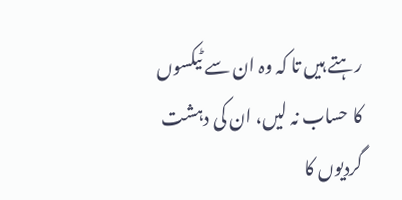رہتے ہیں تا کہ وہ ان سے ٹیکسوں کا حساب نہ لیں، ان کی دہشت گردیوں کا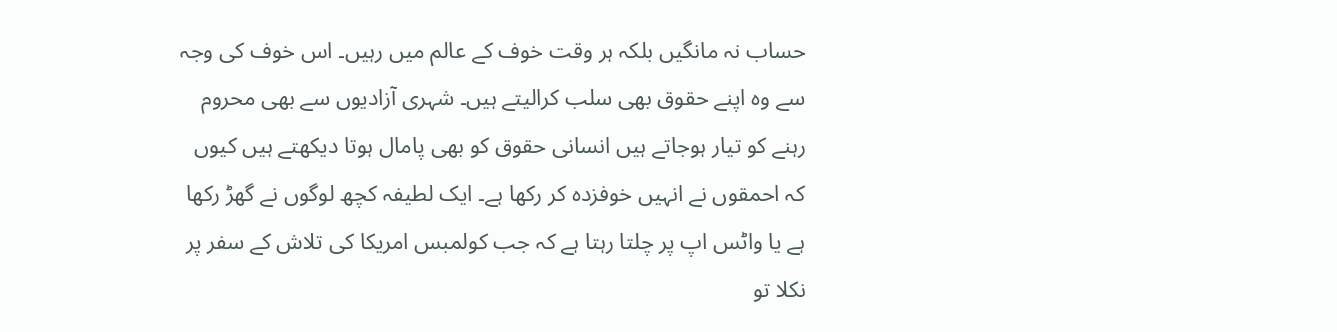حساب نہ مانگیں بلکہ ہر وقت خوف کے عالم میں رہیں۔ اس خوف کی وجہ سے وہ اپنے حقوق بھی سلب کرالیتے ہیں۔ شہری آزادیوں سے بھی محروم رہنے کو تیار ہوجاتے ہیں انسانی حقوق کو بھی پامال ہوتا دیکھتے ہیں کیوں کہ احمقوں نے انہیں خوفزدہ کر رکھا ہے۔ ایک لطیفہ کچھ لوگوں نے گھڑ رکھا ہے یا واٹس اپ پر چلتا رہتا ہے کہ جب کولمبس امریکا کی تلاش کے سفر پر نکلا تو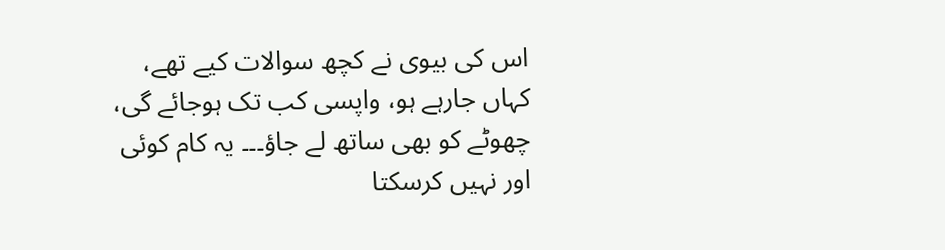اس کی بیوی نے کچھ سوالات کیے تھے، کہاں جارہے ہو، واپسی کب تک ہوجائے گی، چھوٹے کو بھی ساتھ لے جاؤ۔۔۔ یہ کام کوئی اور نہیں کرسکتا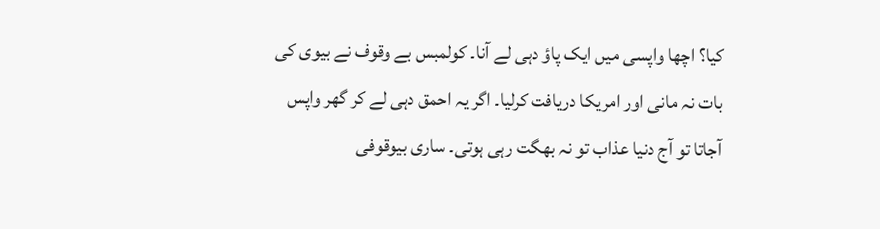کیا؟ اچھا واپسی میں ایک پاؤ دہی لے آنا۔ کولمبس بے وقوف نے بیوی کی بات نہ مانی اور امریکا دریافت کرلیا۔ اگر یہ احمق دہی لے کر گھر واپس آجاتا تو آج دنیا عذاب تو نہ بھگت رہی ہوتی۔ ساری بیوقوفی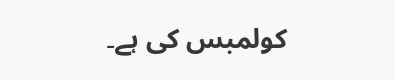کولمبس کی ہے۔